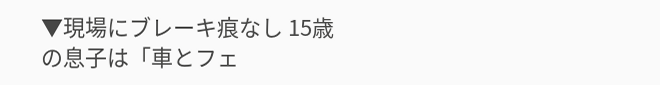▼現場にブレーキ痕なし 15歳の息子は「車とフェ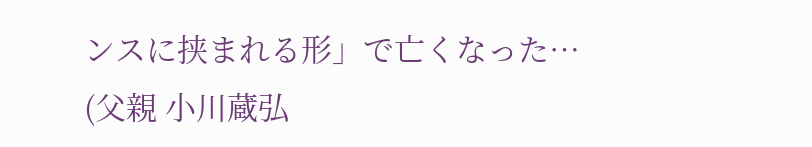ンスに挟まれる形」で亡くなった…
(父親 小川蔵弘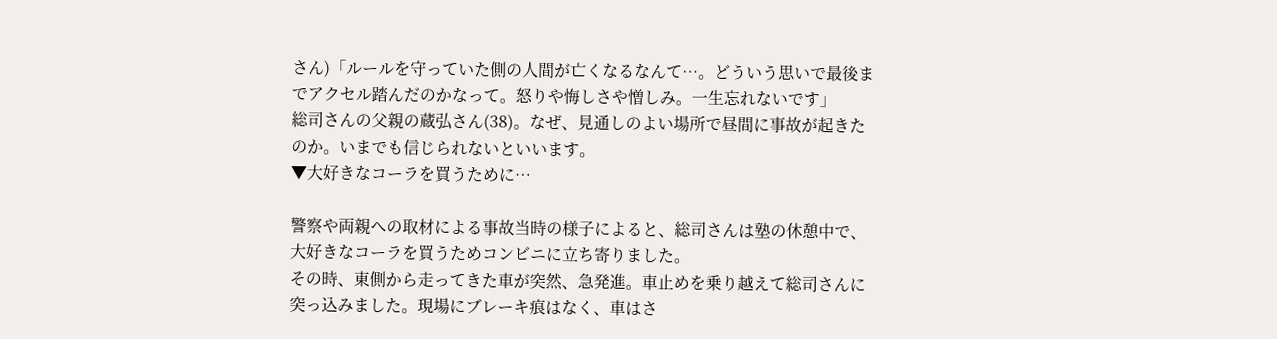さん)「ルールを守っていた側の人間が亡くなるなんて…。どういう思いで最後までアクセル踏んだのかなって。怒りや悔しさや憎しみ。一生忘れないです」
総司さんの父親の蔵弘さん(38)。なぜ、見通しのよい場所で昼間に事故が起きたのか。いまでも信じられないといいます。
▼大好きなコーラを買うために…

警察や両親への取材による事故当時の様子によると、総司さんは塾の休憩中で、大好きなコーラを買うためコンビニに立ち寄りました。
その時、東側から走ってきた車が突然、急発進。車止めを乗り越えて総司さんに突っ込みました。現場にブレーキ痕はなく、車はさ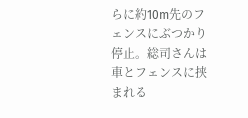らに約10m先のフェンスにぶつかり停止。総司さんは車とフェンスに挟まれる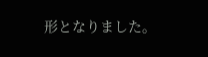形となりました。